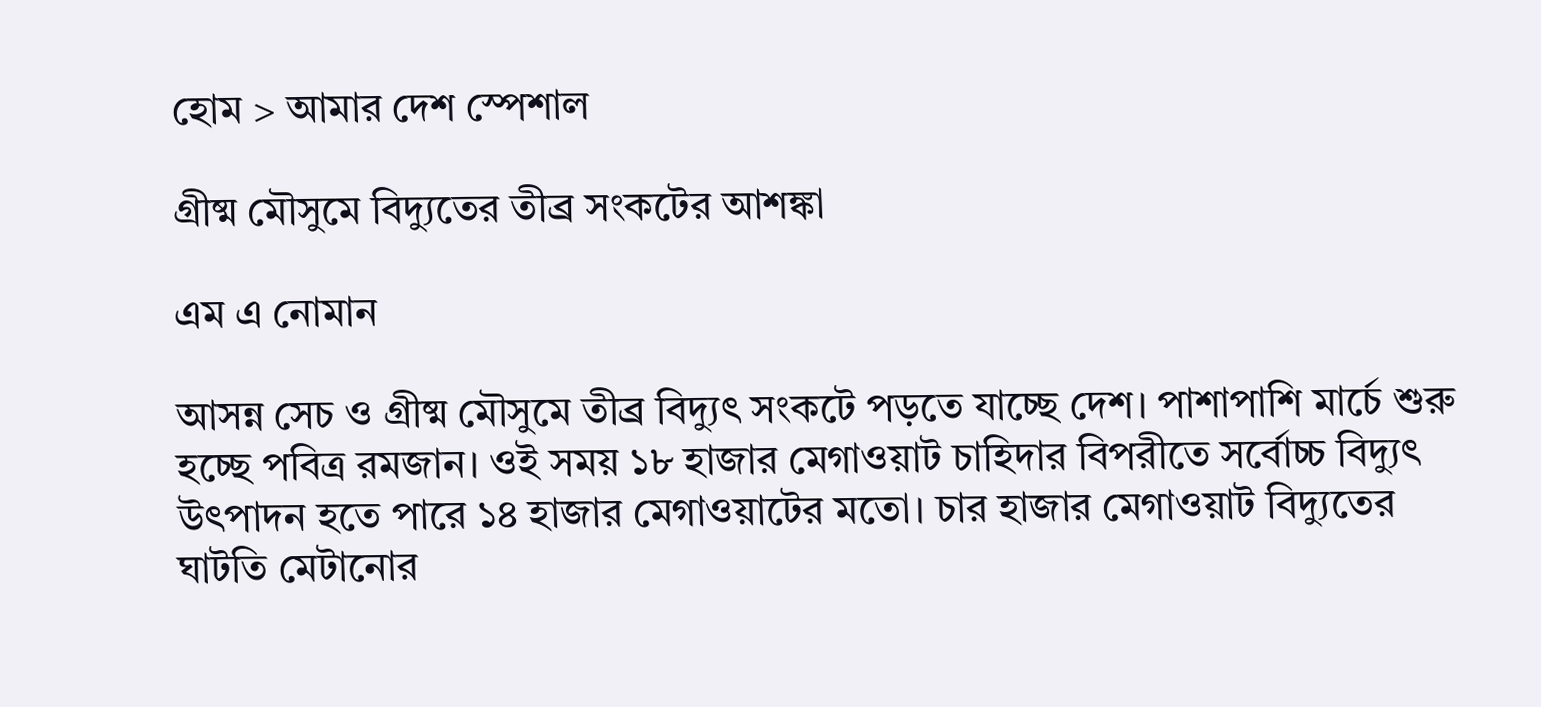হোম > আমার দেশ স্পেশাল

গ্রীষ্ম মৌসুমে বিদ্যুতের তীব্র সংকটের আশঙ্কা

এম এ নোমান

আসন্ন সেচ ও গ্রীষ্ম মৌসুমে তীব্র বিদ্যুৎ সংকটে পড়তে যাচ্ছে দেশ। পাশাপাশি মার্চে শুরু হচ্ছে পবিত্র রমজান। ওই সময় ১৮ হাজার মেগাওয়াট চাহিদার বিপরীতে সর্বোচ্চ বিদ্যুৎ উৎপাদন হতে পারে ১৪ হাজার মেগাওয়াটের মতো। চার হাজার মেগাওয়াট বিদ্যুতের ঘাটতি মেটানোর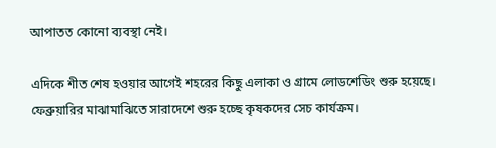আপাতত কোনো ব্যবস্থা নেই।

এদিকে শীত শেষ হওয়ার আগেই শহরের কিছু এলাকা ও গ্রামে লোডশেডিং শুরু হয়েছে। ফেব্রুয়ারির মাঝামাঝিতে সারাদেশে শুরু হচ্ছে কৃষকদের সেচ কার্যক্রম।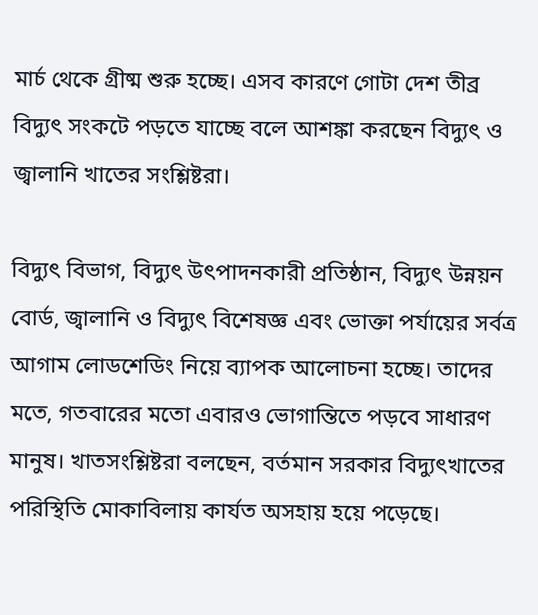মার্চ থেকে গ্রীষ্ম শুরু হচ্ছে। এসব কারণে গোটা দেশ তীব্র বিদ্যুৎ সংকটে পড়তে যাচ্ছে বলে আশঙ্কা করছেন বিদ্যুৎ ও জ্বালানি খাতের সংশ্লিষ্টরা।

বিদ্যুৎ বিভাগ, বিদ্যুৎ উৎপাদনকারী প্রতিষ্ঠান, বিদ্যুৎ উন্নয়ন বোর্ড, জ্বালানি ও বিদ্যুৎ বিশেষজ্ঞ এবং ভোক্তা পর্যায়ের সর্বত্র আগাম লোডশেডিং নিয়ে ব্যাপক আলোচনা হচ্ছে। তাদের মতে, গতবারের মতো এবারও ভোগান্তিতে পড়বে সাধারণ মানুষ। খাতসংশ্লিষ্টরা বলছেন, বর্তমান সরকার বিদ্যুৎখাতের পরিস্থিতি মোকাবিলায় কার্যত অসহায় হয়ে পড়েছে।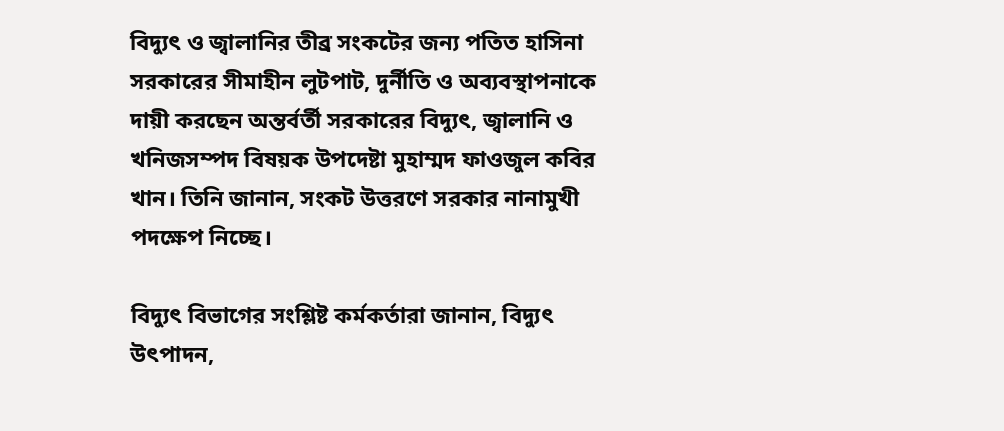বিদ্যুৎ ও জ্বালানির তীব্র সংকটের জন্য পতিত হাসিনা সরকারের সীমাহীন লুটপাট, দুর্নীতি ও অব্যবস্থাপনাকে দায়ী করছেন অন্তর্বর্তী সরকারের বিদ্যুৎ, জ্বালানি ও খনিজসম্পদ বিষয়ক উপদেষ্টা মুহাম্মদ ফাওজুল কবির খান। তিনি জানান, সংকট উত্তরণে সরকার নানামুখী পদক্ষেপ নিচ্ছে।

বিদ্যুৎ বিভাগের সংশ্লিষ্ট কর্মকর্তারা জানান, বিদ্যুৎ উৎপাদন,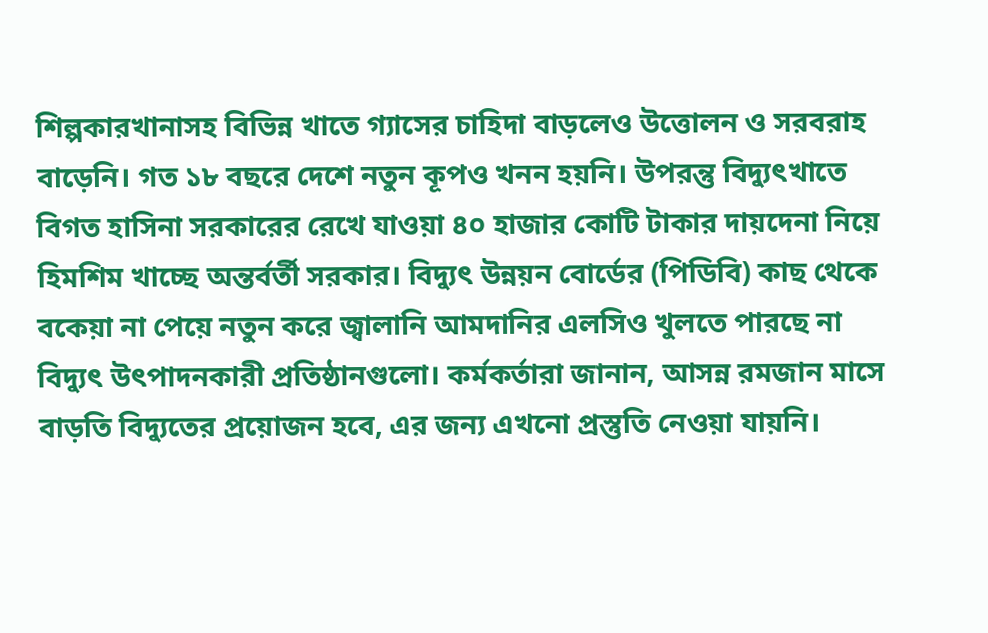শিল্পকারখানাসহ বিভিন্ন খাতে গ্যাসের চাহিদা বাড়লেও উত্তোলন ও সরবরাহ বাড়েনি। গত ১৮ বছরে দেশে নতুন কূপও খনন হয়নি। উপরন্তু বিদ্যুৎখাতে বিগত হাসিনা সরকারের রেখে যাওয়া ৪০ হাজার কোটি টাকার দায়দেনা নিয়ে হিমশিম খাচ্ছে অন্তর্বর্তী সরকার। বিদ্যুৎ উন্নয়ন বোর্ডের (পিডিবি) কাছ থেকে বকেয়া না পেয়ে নতুন করে জ্বালানি আমদানির এলসিও খুলতে পারছে না বিদ্যুৎ উৎপাদনকারী প্রতিষ্ঠানগুলো। কর্মকর্তারা জানান, আসন্ন রমজান মাসে বাড়তি বিদ্যুতের প্রয়োজন হবে, এর জন্য এখনো প্রস্তুতি নেওয়া যায়নি।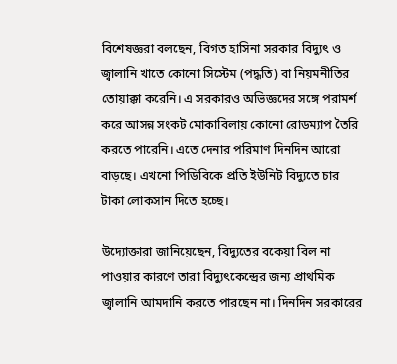বিশেষজ্ঞরা বলছেন, বিগত হাসিনা সরকার বিদ্যুৎ ও জ্বালানি খাতে কোনো সিস্টেম (পদ্ধতি) বা নিয়মনীতির তোয়াক্কা করেনি। এ সরকারও অভিজ্ঞদের সঙ্গে পরামর্শ করে আসন্ন সংকট মোকাবিলায় কোনো রোডম্যাপ তৈরি করতে পারেনি। এতে দেনার পরিমাণ দিনদিন আরো বাড়ছে। এখনো পিডিবিকে প্রতি ইউনিট বিদ্যুতে চার টাকা লোকসান দিতে হচ্ছে।

উদ্যোক্তারা জানিয়েছেন, বিদ্যুতের বকেয়া বিল না পাওয়ার কারণে তারা বিদ্যুৎকেন্দ্রের জন্য প্রাথমিক জ্বালানি আমদানি করতে পারছেন না। দিনদিন সরকারের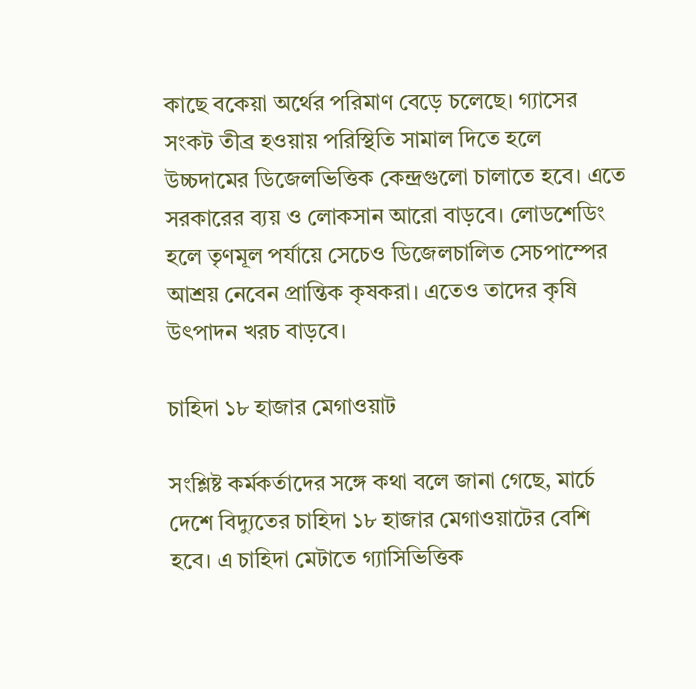কাছে বকেয়া অর্থের পরিমাণ বেড়ে চলেছে। গ্যাসের সংকট তীব্র হওয়ায় পরিস্থিতি সামাল দিতে হলে উচ্চদামের ডিজেলভিত্তিক কেন্দ্রগুলো চালাতে হবে। এতে সরকারের ব্যয় ও লোকসান আরো বাড়বে। লোডশেডিং হলে তৃণমূল পর্যায়ে সেচেও ডিজেলচালিত সেচপাম্পের আশ্রয় নেবেন প্রান্তিক কৃষকরা। এতেও তাদের কৃষি উৎপাদন খরচ বাড়বে।

চাহিদা ১৮ হাজার মেগাওয়াট

সংশ্লিষ্ট কর্মকর্তাদের সঙ্গে কথা বলে জানা গেছে, মার্চে দেশে বিদ্যুতের চাহিদা ১৮ হাজার মেগাওয়াটের বেশি হবে। এ চাহিদা মেটাতে গ্যাসিভিত্তিক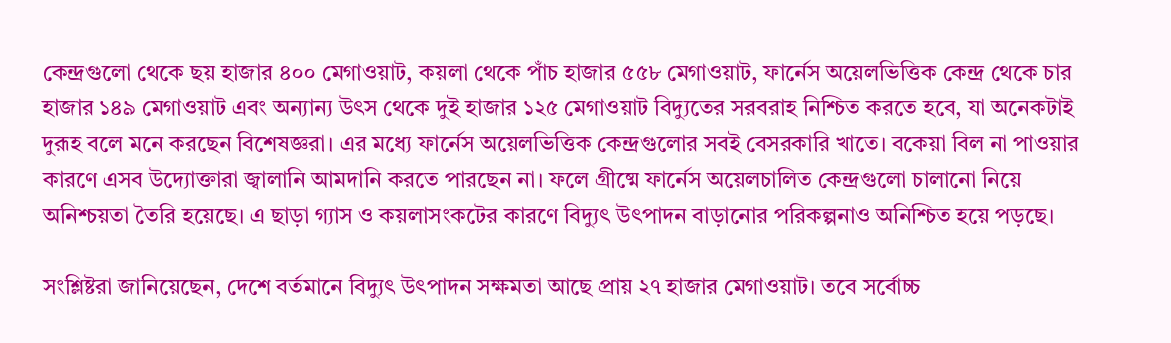কেন্দ্রগুলো থেকে ছয় হাজার ৪০০ মেগাওয়াট, কয়লা থেকে পাঁচ হাজার ৫৫৮ মেগাওয়াট, ফার্নেস অয়েলভিত্তিক কেন্দ্র থেকে চার হাজার ১৪৯ মেগাওয়াট এবং অন্যান্য উৎস থেকে দুই হাজার ১২৫ মেগাওয়াট বিদ্যুতের সরবরাহ নিশ্চিত করতে হবে, যা অনেকটাই দুরূহ বলে মনে করছেন বিশেষজ্ঞরা। এর মধ্যে ফার্নেস অয়েলভিত্তিক কেন্দ্রগুলোর সবই বেসরকারি খাতে। বকেয়া বিল না পাওয়ার কারণে এসব উদ্যোক্তারা জ্বালানি আমদানি করতে পারছেন না। ফলে গ্রীষ্মে ফার্নেস অয়েলচালিত কেন্দ্রগুলো চালানো নিয়ে অনিশ্চয়তা তৈরি হয়েছে। এ ছাড়া গ্যাস ও কয়লাসংকটের কারণে বিদ্যুৎ উৎপাদন বাড়ানোর পরিকল্পনাও অনিশ্চিত হয়ে পড়ছে।

সংশ্লিষ্টরা জানিয়েছেন, দেশে বর্তমানে বিদ্যুৎ উৎপাদন সক্ষমতা আছে প্রায় ২৭ হাজার মেগাওয়াট। তবে সর্বোচ্চ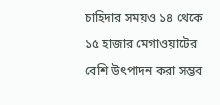চাহিদার সময়ও ১৪ থেকে ১৫ হাজার মেগাওয়াটের বেশি উৎপাদন করা সম্ভব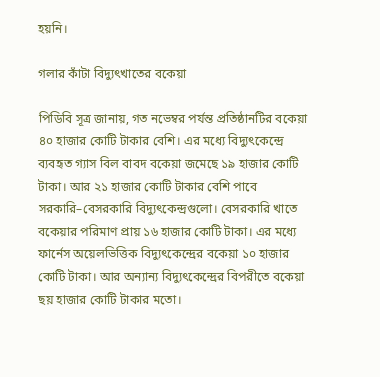হয়নি।

গলার কাঁটা বিদ্যুৎখাতের বকেয়া

পিডিবি সূত্র জানায়, গত নভেম্বর পর্যন্ত প্রতিষ্ঠানটির বকেয়া ৪০ হাজার কোটি টাকার বেশি। এর মধ্যে বিদ্যুৎকেন্দ্রে ব্যবহৃত গ্যাস বিল বাবদ বকেয়া জমেছে ১৯ হাজার কোটি টাকা। আর ২১ হাজার কোটি টাকার বেশি পাবে সরকারি–বেসরকারি বিদ্যুৎকেন্দ্রগুলো। বেসরকারি খাতে বকেয়ার পরিমাণ প্রায় ১৬ হাজার কোটি টাকা। এর মধ্যে ফার্নেস অয়েলভিত্তিক বিদ্যুৎকেন্দ্রের বকেয়া ১০ হাজার কোটি টাকা। আর অন্যান্য বিদ্যুৎকেন্দ্রের বিপরীতে বকেয়া ছয় হাজার কোটি টাকার মতো।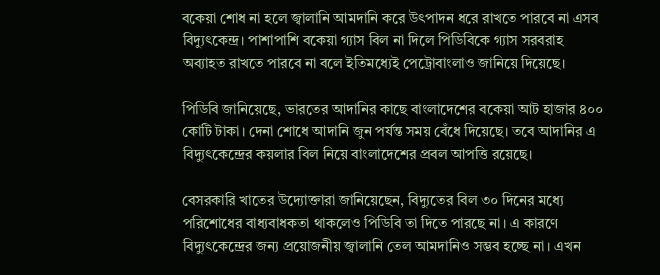বকেয়া শোধ না হলে জ্বালানি আমদানি করে উৎপাদন ধরে রাখতে পারবে না এসব বিদ্যুৎকেন্দ্র। পাশাপাশি বকেয়া গ্যাস বিল না দিলে পিডিবিকে গ্যাস সরবরাহ অব্যাহত রাখতে পারবে না বলে ইতিমধ্যেই পেট্রোবাংলাও জানিয়ে দিয়েছে।

পিডিবি জানিয়েছে, ভারতের আদানির কাছে বাংলাদেশের বকেয়া আট হাজার ৪০০ কোটি টাকা। দেনা শোধে আদানি জুন পর্যন্ত সময় বেঁধে দিয়েছে। তবে আদানির এ বিদ্যুৎকেন্দ্রের কয়লার বিল নিয়ে বাংলাদেশের প্রবল আপত্তি রয়েছে।

বেসরকারি খাতের উদ্যোক্তারা জানিয়েছেন, বিদ্যুতের বিল ৩০ দিনের মধ্যে পরিশোধের বাধ্যবাধকতা থাকলেও পিডিবি তা দিতে পারছে না। এ কারণে বিদ্যুৎকেন্দ্রের জন্য প্রয়োজনীয় জ্বালানি তেল আমদানিও সম্ভব হচ্ছে না। এখন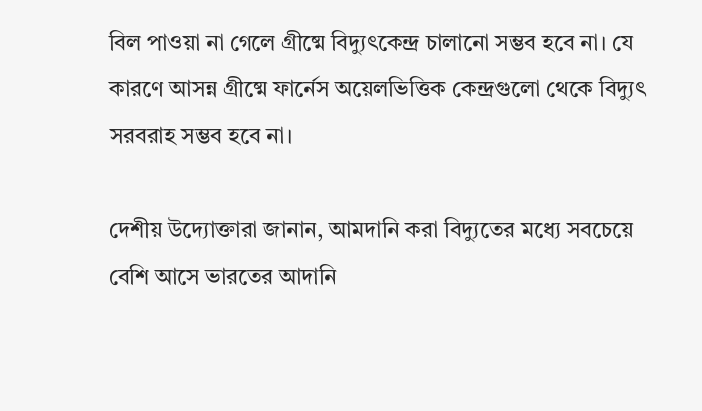বিল পাওয়া না গেলে গ্রীষ্মে বিদ্যুৎকেন্দ্র চালানো সম্ভব হবে না। যে কারণে আসন্ন গ্রীষ্মে ফার্নেস অয়েলভিত্তিক কেন্দ্রগুলো থেকে বিদ্যুৎ সরবরাহ সম্ভব হবে না।

দেশীয় উদ্যোক্তারা জানান, আমদানি করা বিদ্যুতের মধ্যে সবচেয়ে বেশি আসে ভারতের আদানি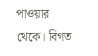পাওয়ার থেকে। বিগত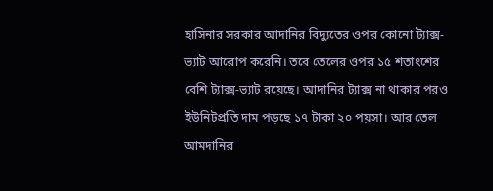হাসিনার সরকার আদানির বিদ্যুতের ওপর কোনো ট্যাক্স-ভ্যাট আরোপ করেনি। তবে তেলের ওপর ১৫ শতাংশের বেশি ট্যাক্স-ভ্যাট রয়েছে। আদানির ট্যাক্স না থাকার পরও ইউনিটপ্রতি দাম পড়ছে ১৭ টাকা ২০ পয়সা। আর তেল আমদানির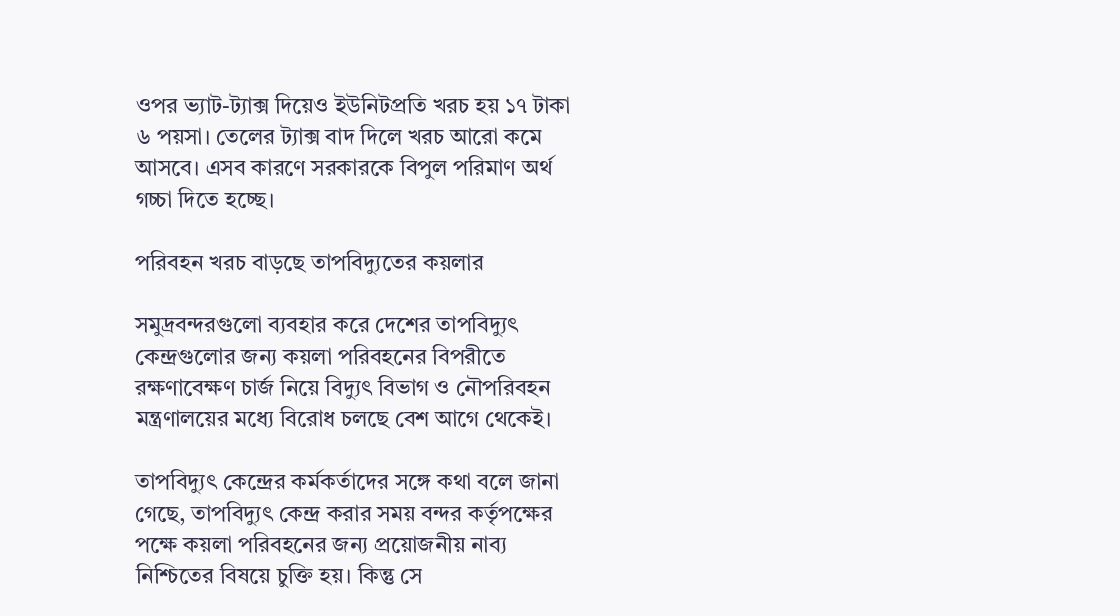ওপর ভ্যাট-ট্যাক্স দিয়েও ইউনিটপ্রতি খরচ হয় ১৭ টাকা ৬ পয়সা। তেলের ট্যাক্স বাদ দিলে খরচ আরো কমে আসবে। এসব কারণে সরকারকে বিপুল পরিমাণ অর্থ গচ্চা দিতে হচ্ছে।

পরিবহন খরচ বাড়ছে তাপবিদ্যুতের কয়লার

সমুদ্রবন্দরগুলো ব্যবহার করে দেশের তাপবিদ্যুৎ কেন্দ্রগুলোর জন্য কয়লা পরিবহনের বিপরীতে রক্ষণাবেক্ষণ চার্জ নিয়ে বিদ্যুৎ বিভাগ ও নৌপরিবহন মন্ত্রণালয়ের মধ্যে বিরোধ চলছে বেশ আগে থেকেই।

তাপবিদ্যুৎ কেন্দ্রের কর্মকর্তাদের সঙ্গে কথা বলে জানা গেছে, তাপবিদ্যুৎ কেন্দ্র করার সময় বন্দর কর্তৃপক্ষের পক্ষে কয়লা পরিবহনের জন্য প্রয়োজনীয় নাব্য নিশ্চিতের বিষয়ে চুক্তি হয়। কিন্তু সে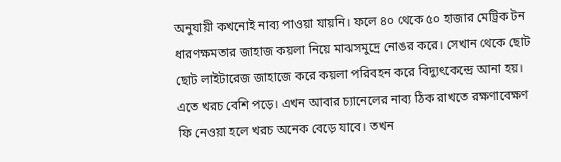অনুযায়ী কখনোই নাব্য পাওয়া যায়নি। ফলে ৪০ থেকে ৫০ হাজার মেট্রিক টন ধারণক্ষমতার জাহাজ কয়লা নিয়ে মাঝসমুদ্রে নোঙর করে। সেখান থেকে ছোট ছোট লাইটারেজ জাহাজে করে কয়লা পরিবহন করে বিদ্যুৎকেন্দ্রে আনা হয়। এতে খরচ বেশি পড়ে। এখন আবার চ্যানেলের নাব্য ঠিক রাখতে রক্ষণাবেক্ষণ ফি নেওয়া হলে খরচ অনেক বেড়ে যাবে। তখন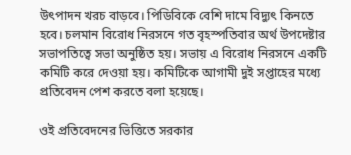উৎপাদন খরচ বাড়বে। পিডিবিকে বেশি দামে বিদ্যুৎ কিনতে হবে। চলমান বিরোধ নিরসনে গত বৃহস্পতিবার অর্থ উপদেষ্টার সভাপতিত্বে সভা অনুষ্ঠিত হয়। সভায় এ বিরোধ নিরসনে একটি কমিটি করে দেওয়া হয়। কমিটিকে আগামী দুই সপ্তাহের মধ্যে প্রতিবেদন পেশ করতে বলা হয়েছে।

ওই প্রতিবেদনের ভিত্তিতে সরকার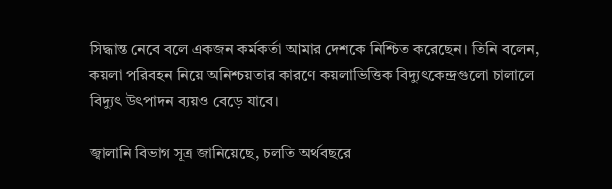সিদ্ধান্ত নেবে বলে একজন কর্মকর্তা আমার দেশকে নিশ্চিত করেছেন। তিনি বলেন, কয়লা পরিবহন নিয়ে অনিশ্চয়তার কারণে কয়লাভিত্তিক বিদ্যুৎকেন্দ্রগুলো চালালে বিদ্যুৎ উৎপাদন ব্যয়ও বেড়ে যাবে।

জ্বালানি বিভাগ সূত্র জানিয়েছে, চলতি অর্থবছরে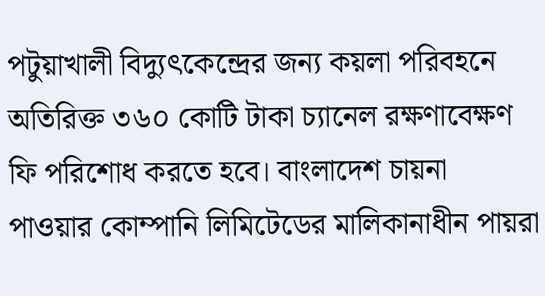পটুয়াখালী বিদ্যুৎকেন্দ্রের জন্য কয়লা পরিবহনে অতিরিক্ত ৩৬০ কোটি টাকা চ্যানেল রক্ষণাবেক্ষণ ফি পরিশোধ করতে হবে। বাংলাদেশ চায়না পাওয়ার কোম্পানি লিমিটেডের মালিকানাধীন পায়রা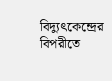বিদ্যুৎকেন্দ্রের বিপরীতে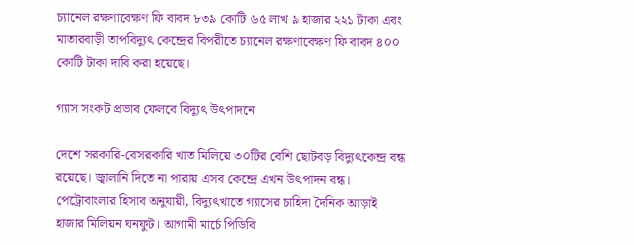চ্যানেল রক্ষণাবেক্ষণ ফি বাবদ ৮৩৯ কোটি ৬৫ লাখ ৯ হাজার ২২১ টাকা এবং মাতারবাড়ী তাপবিদ্যুৎ কেন্দ্রের বিপরীতে চ্যানেল রক্ষণাবেক্ষণ ফি বাবদ ৪০০ কোটি টাকা দাবি করা হয়েছে।

গ্যাস সংকট প্রভাব ফেলবে বিদ্যুৎ উৎপাদনে

দেশে সরকারি-বেসরকারি খাত মিলিয়ে ৩০টির বেশি ছোটবড় বিদ্যুৎকেন্দ্র বন্ধ রয়েছে। জ্বালানি দিতে না পারায় এসব কেন্দ্রে এখন উৎপাদন বন্ধ। পেট্রোবাংলার হিসাব অনুযায়ী, বিদ্যুৎখাতে গ্যাসের চাহিদা দৈনিক আড়াই হাজার মিলিয়ন ঘনফুট। আগামী মার্চে পিডিবি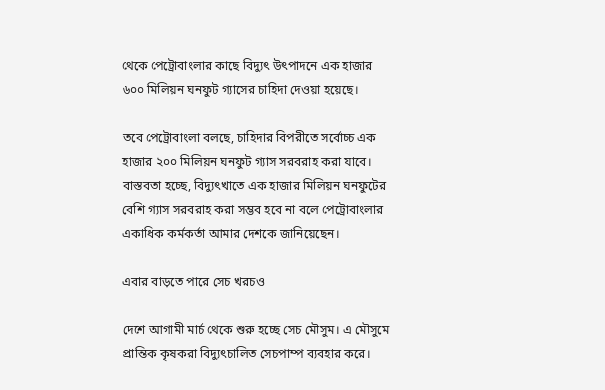থেকে পেট্রোবাংলার কাছে বিদ্যুৎ উৎপাদনে এক হাজার ৬০০ মিলিয়ন ঘনফুট গ্যাসের চাহিদা দেওয়া হয়েছে।

তবে পেট্রোবাংলা বলছে, চাহিদার বিপরীতে সর্বোচ্চ এক হাজার ২০০ মিলিয়ন ঘনফুট গ্যাস সরবরাহ করা যাবে। বাস্তবতা হচ্ছে, বিদ্যুৎখাতে এক হাজার মিলিয়ন ঘনফুটের বেশি গ্যাস সরবরাহ করা সম্ভব হবে না বলে পেট্রোবাংলার একাধিক কর্মকর্তা আমার দেশকে জানিয়েছেন।

এবার বাড়তে পারে সেচ খরচও

দেশে আগামী মার্চ থেকে শুরু হচ্ছে সেচ মৌসুম। এ মৌসুমে প্রান্তিক কৃষকরা বিদ্যুৎচালিত সেচপাম্প ব্যবহার করে।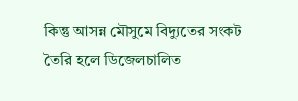কিন্তু আসন্ন মৌসুমে বিদ্যুতের সংকট তৈরি হলে ডিজেলচালিত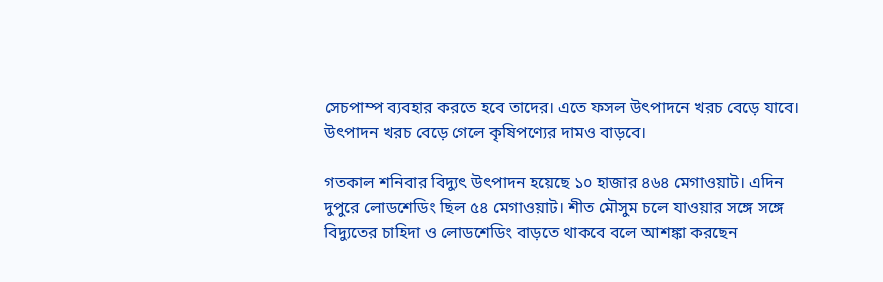সেচপাম্প ব্যবহার করতে হবে তাদের। এতে ফসল উৎপাদনে খরচ বেড়ে যাবে। উৎপাদন খরচ বেড়ে গেলে কৃষিপণ্যের দামও বাড়বে।

গতকাল শনিবার বিদ্যুৎ উৎপাদন হয়েছে ১০ হাজার ৪৬৪ মেগাওয়াট। এদিন দুপুরে লোডশেডিং ছিল ৫৪ মেগাওয়াট। শীত মৌসুম চলে যাওয়ার সঙ্গে সঙ্গে বিদ্যুতের চাহিদা ও লোডশেডিং বাড়তে থাকবে বলে আশঙ্কা করছেন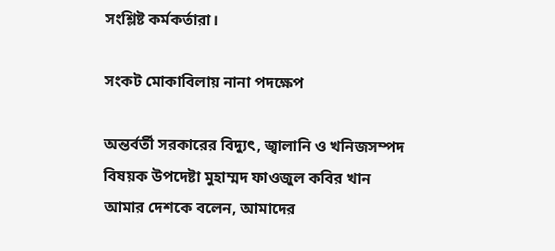সংশ্লিষ্ট কর্মকর্তারা।

সংকট মোকাবিলায় নানা পদক্ষেপ

অন্তর্বর্তী সরকারের বিদ্যুৎ, জ্বালানি ও খনিজসম্পদ বিষয়ক উপদেষ্টা মুহাম্মদ ফাওজুল কবির খান আমার দেশকে বলেন, আমাদের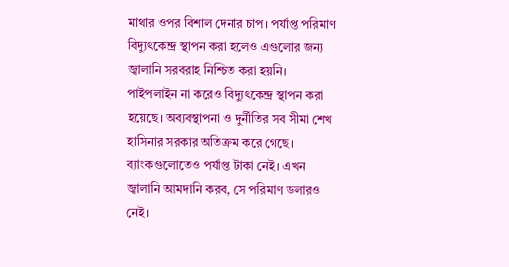মাথার ওপর বিশাল দেনার চাপ। পর্যাপ্ত পরিমাণ বিদ্যুৎকেন্দ্র স্থাপন করা হলেও এগুলোর জন্য জ্বালানি সরবরাহ নিশ্চিত করা হয়নি। পাইপলাইন না করেও বিদ্যুৎকেন্দ্র স্থাপন করা হয়েছে। অব্যবস্থাপনা ও দুর্নীতির সব সীমা শেখ হাসিনার সরকার অতিক্রম করে গেছে। ব্যাংকগুলোতেও পর্যাপ্ত টাকা নেই। এখন জ্বালানি আমদানি করব, সে পরিমাণ ডলারও নেই।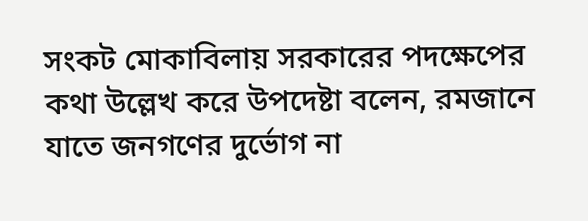সংকট মোকাবিলায় সরকারের পদক্ষেপের কথা উল্লেখ করে উপদেষ্টা বলেন, রমজানে যাতে জনগণের দুর্ভোগ না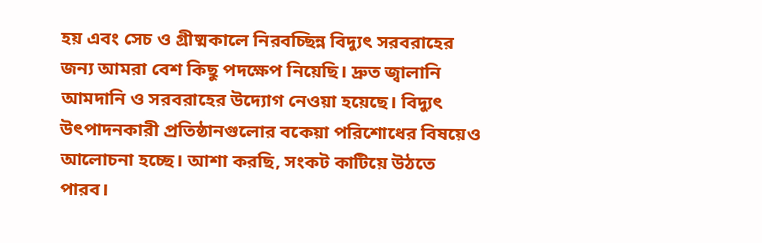হয় এবং সেচ ও গ্রীষ্মকালে নিরবচ্ছিন্ন বিদ্যুৎ সরবরাহের জন্য আমরা বেশ কিছু পদক্ষেপ নিয়েছি। দ্রুত জ্বালানি আমদানি ও সরবরাহের উদ্যোগ নেওয়া হয়েছে। বিদ্যুৎ উৎপাদনকারী প্রতিষ্ঠানগুলোর বকেয়া পরিশোধের বিষয়েও আলোচনা হচ্ছে। আশা করছি, সংকট কাটিয়ে উঠতে পারব।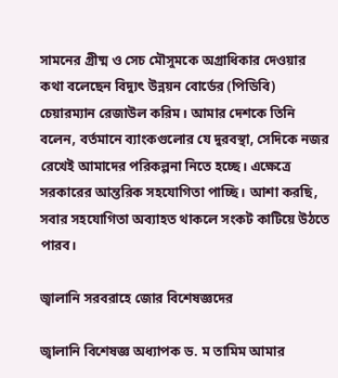সামনের গ্রীষ্ম ও সেচ মৌসুমকে অগ্রাধিকার দেওয়ার কথা বলেছেন বিদ্যুৎ উন্নয়ন বোর্ডের (পিডিবি) চেয়ারম্যান রেজাউল করিম। আমার দেশকে তিনি বলেন, বর্তমানে ব্যাংকগুলোর যে দুরবস্থা, সেদিকে নজর রেখেই আমাদের পরিকল্পনা নিতে হচ্ছে। এক্ষেত্রে সরকারের আন্তরিক সহযোগিতা পাচ্ছি। আশা করছি, সবার সহযোগিতা অব্যাহত থাকলে সংকট কাটিয়ে উঠতে পারব।

জ্বালানি সরবরাহে জোর বিশেষজ্ঞদের

জ্বালানি বিশেষজ্ঞ অধ্যাপক ড. ম তামিম আমার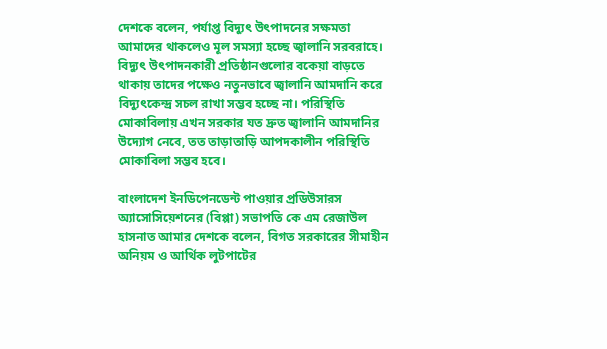দেশকে বলেন, পর্যাপ্ত বিদ্যুৎ উৎপাদনের সক্ষমতা আমাদের থাকলেও মূল সমস্যা হচ্ছে জ্বালানি সরবরাহে। বিদ্যুৎ উৎপাদনকারী প্রতিষ্ঠানগুলোর বকেয়া বাড়তে থাকায় তাদের পক্ষেও নতুনভাবে জ্বালানি আমদানি করে বিদ্যুৎকেন্দ্র সচল রাখা সম্ভব হচ্ছে না। পরিস্থিতি মোকাবিলায় এখন সরকার যত দ্রুত জ্বালানি আমদানির উদ্যোগ নেবে, তত তাড়াতাড়ি আপদকালীন পরিস্থিতি মোকাবিলা সম্ভব হবে।

বাংলাদেশ ইনডিপেনডেন্ট পাওয়ার প্রডিউসারস অ্যাসোসিয়েশনের (বিপ্পা) সভাপতি কে এম রেজাউল হাসনাত আমার দেশকে বলেন, বিগত সরকারের সীমাহীন অনিয়ম ও আর্থিক লুটপাটের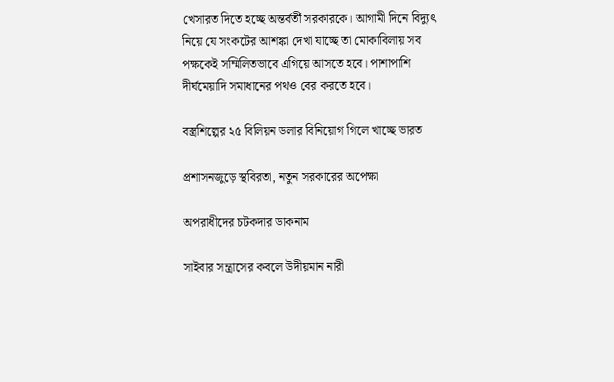খেসারত দিতে হচ্ছে অন্তর্বর্তী সরকারকে। আগামী দিনে বিদ্যুৎ নিয়ে যে সংকটের আশঙ্কা দেখা যাচ্ছে তা মোকাবিলায় সব পক্ষকেই সম্মিলিতভাবে এগিয়ে আসতে হবে। পাশাপাশি দীর্ঘমেয়াদি সমাধানের পথও বের করতে হবে।

বস্ত্রশিল্পের ২৫ বিলিয়ন ডলার বিনিয়োগ গিলে খাচ্ছে ভারত

প্রশাসনজুড়ে স্থবিরতা, নতুন সরকারের অপেক্ষা

অপরাধীদের চটকদার ডাকনাম

সাইবার সন্ত্রাসের কবলে উদীয়মান নারী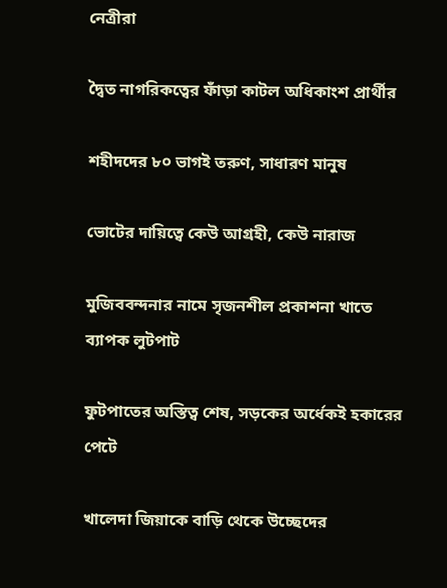নেত্রীরা

দ্বৈত নাগরিকত্বের ফাঁড়া কাটল অধিকাংশ প্রার্থীর

শহীদদের ৮০ ভাগই তরুণ, সাধারণ মানুষ

ভোটের দায়িত্বে কেউ আগ্রহী, কেউ নারাজ

মুজিববন্দনার নামে সৃজনশীল প্রকাশনা খাতে ব্যাপক লুটপাট

ফুটপাতের অস্তিত্ব শেষ, সড়কের অর্ধেকই হকারের পেটে

খালেদা জিয়াকে বাড়ি থেকে উচ্ছেদের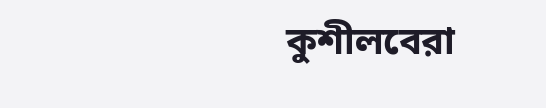কুশীলবেরা